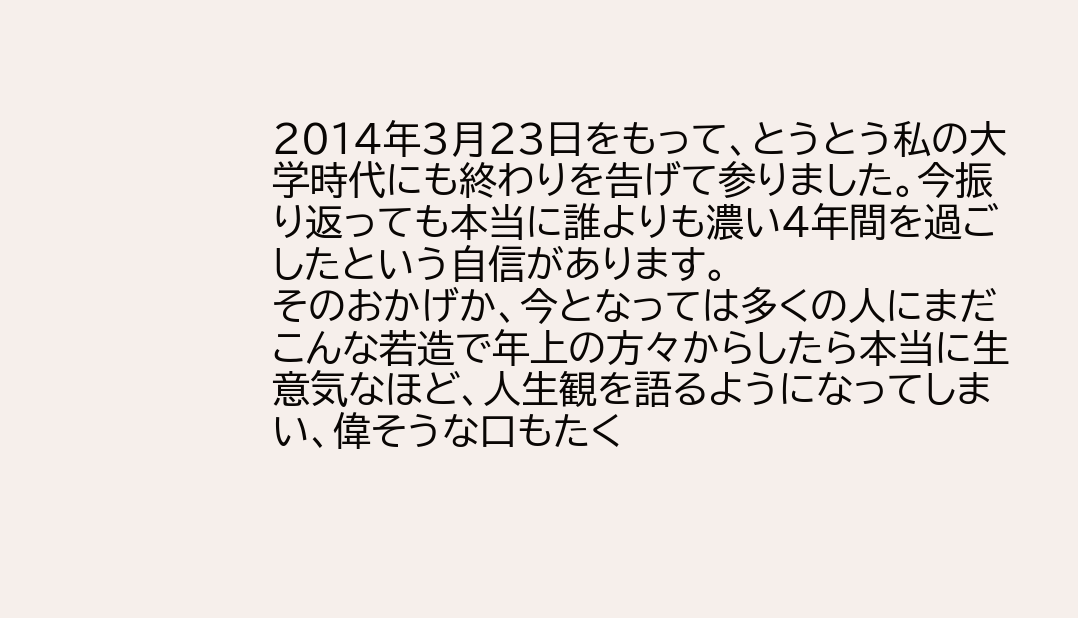2014年3月23日をもって、とうとう私の大学時代にも終わりを告げて参りました。今振り返っても本当に誰よりも濃い4年間を過ごしたという自信があります。
そのおかげか、今となっては多くの人にまだこんな若造で年上の方々からしたら本当に生意気なほど、人生観を語るようになってしまい、偉そうな口もたく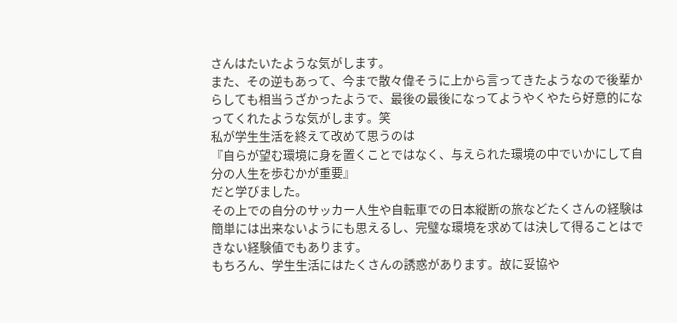さんはたいたような気がします。
また、その逆もあって、今まで散々偉そうに上から言ってきたようなので後輩からしても相当うざかったようで、最後の最後になってようやくやたら好意的になってくれたような気がします。笑
私が学生生活を終えて改めて思うのは
『自らが望む環境に身を置くことではなく、与えられた環境の中でいかにして自分の人生を歩むかが重要』
だと学びました。
その上での自分のサッカー人生や自転車での日本縦断の旅などたくさんの経験は簡単には出来ないようにも思えるし、完璧な環境を求めては決して得ることはできない経験値でもあります。
もちろん、学生生活にはたくさんの誘惑があります。故に妥協や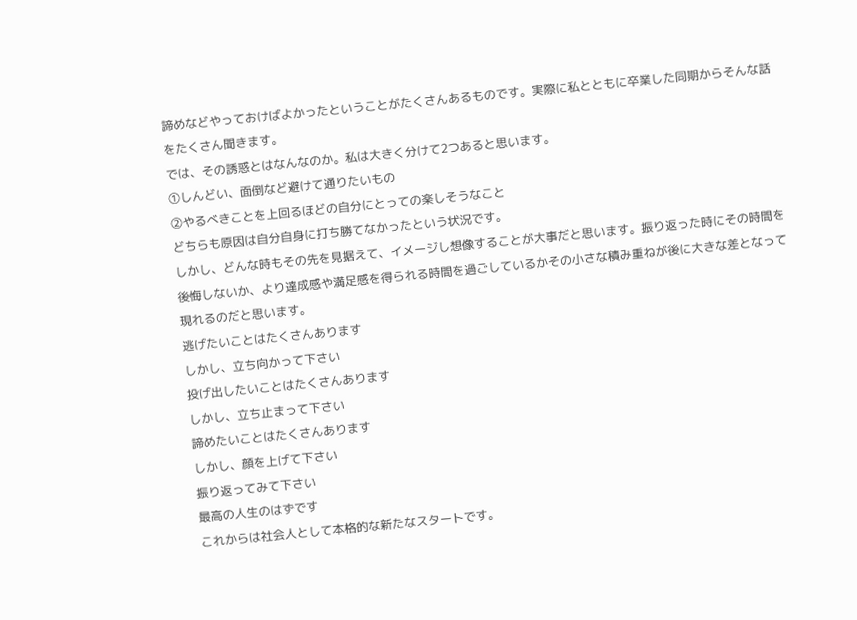諦めなどやっておけばよかったということがたくさんあるものです。実際に私とともに卒業した同期からそんな話をたくさん聞きます。
では、その誘惑とはなんなのか。私は大きく分けて2つあると思います。
①しんどい、面倒など避けて通りたいもの
②やるべきことを上回るほどの自分にとっての楽しそうなこと
どちらも原因は自分自身に打ち勝てなかったという状況です。
しかし、どんな時もその先を見据えて、イメージし想像することが大事だと思います。振り返った時にその時間を後悔しないか、より達成感や満足感を得られる時間を過ごしているかその小さな積み重ねが後に大きな差となって現れるのだと思います。
逃げたいことはたくさんあります
しかし、立ち向かって下さい
投げ出したいことはたくさんあります
しかし、立ち止まって下さい
諦めたいことはたくさんあります
しかし、顔を上げて下さい
振り返ってみて下さい
最高の人生のはずです
これからは社会人として本格的な新たなスタートです。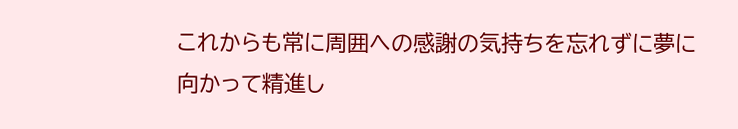これからも常に周囲への感謝の気持ちを忘れずに夢に向かって精進し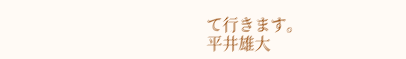て行きます。
平井雄大